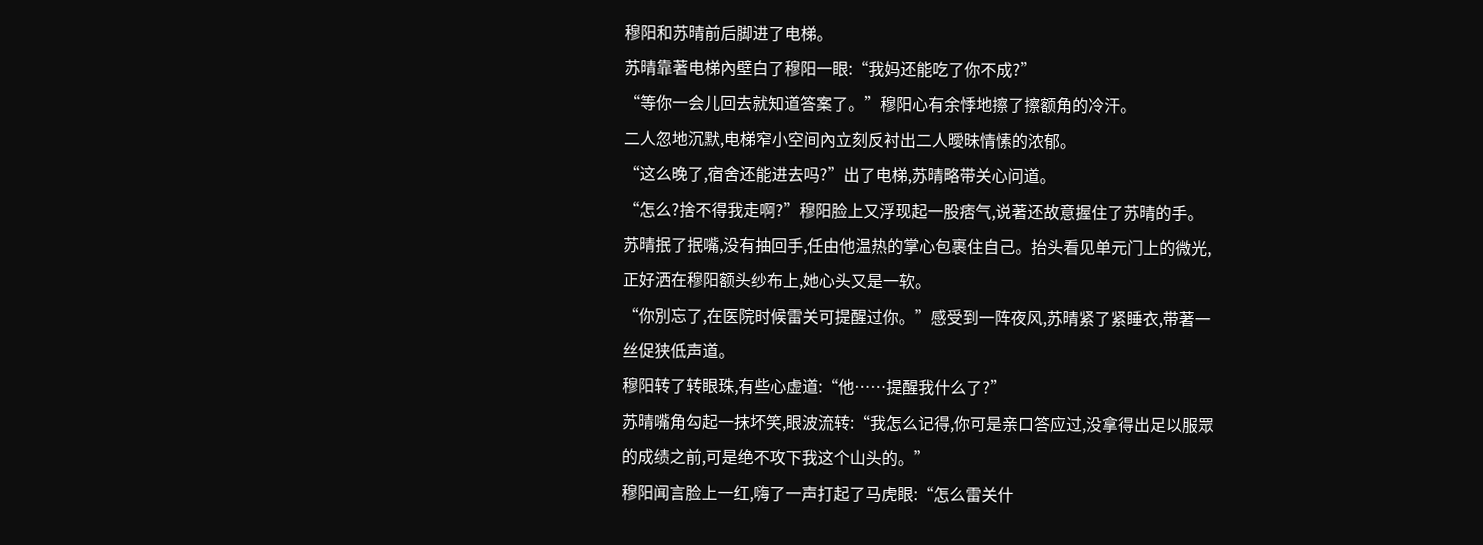穆阳和苏晴前后脚进了电梯。
苏晴靠著电梯內壁白了穆阳一眼:“我妈还能吃了你不成?”
“等你一会儿回去就知道答案了。”穆阳心有余悸地擦了擦额角的冷汗。
二人忽地沉默,电梯窄小空间內立刻反衬出二人曖昧情愫的浓郁。
“这么晚了,宿舍还能进去吗?”出了电梯,苏晴略带关心问道。
“怎么?捨不得我走啊?”穆阳脸上又浮现起一股痞气,说著还故意握住了苏晴的手。
苏晴抿了抿嘴,没有抽回手,任由他温热的掌心包裹住自己。抬头看见单元门上的微光,正好洒在穆阳额头纱布上,她心头又是一软。
“你別忘了,在医院时候雷关可提醒过你。”感受到一阵夜风,苏晴紧了紧睡衣,带著一丝促狭低声道。
穆阳转了转眼珠,有些心虚道:“他……提醒我什么了?”
苏晴嘴角勾起一抹坏笑,眼波流转:“我怎么记得,你可是亲口答应过,没拿得出足以服眾的成绩之前,可是绝不攻下我这个山头的。”
穆阳闻言脸上一红,嗨了一声打起了马虎眼:“怎么雷关什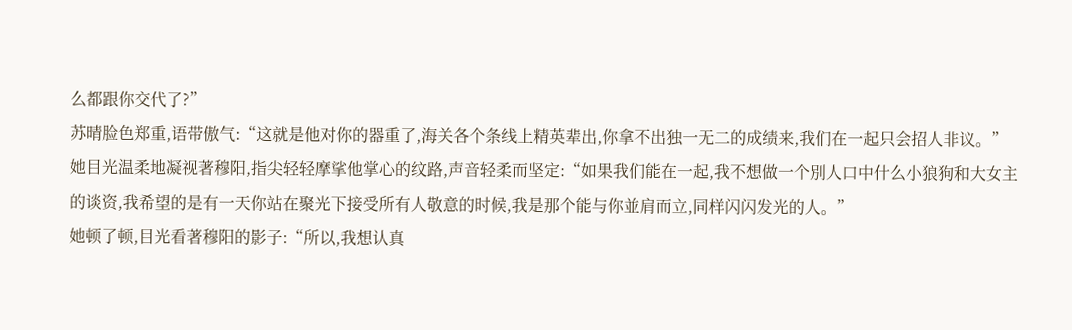么都跟你交代了?”
苏晴脸色郑重,语带傲气:“这就是他对你的器重了,海关各个条线上精英辈出,你拿不出独一无二的成绩来,我们在一起只会招人非议。”
她目光温柔地凝视著穆阳,指尖轻轻摩挲他掌心的纹路,声音轻柔而坚定:“如果我们能在一起,我不想做一个別人口中什么小狼狗和大女主的谈资,我希望的是有一天你站在聚光下接受所有人敬意的时候,我是那个能与你並肩而立,同样闪闪发光的人。”
她顿了顿,目光看著穆阳的影子:“所以,我想认真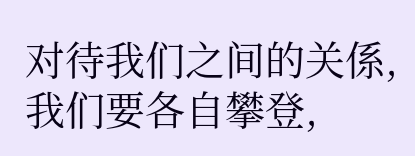对待我们之间的关係,我们要各自攀登,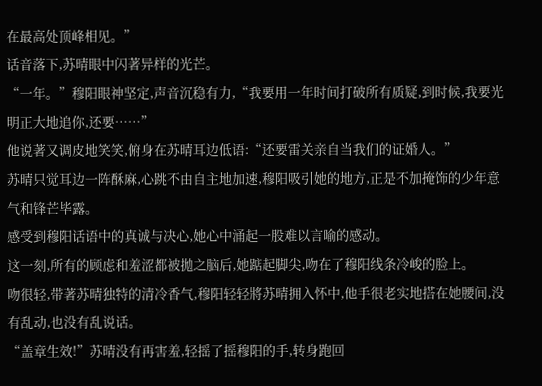在最高处顶峰相见。”
话音落下,苏晴眼中闪著异样的光芒。
“一年。”穆阳眼神坚定,声音沉稳有力,“我要用一年时间打破所有质疑,到时候,我要光明正大地追你,还要……”
他说著又调皮地笑笑,俯身在苏晴耳边低语:“还要雷关亲自当我们的证婚人。”
苏晴只觉耳边一阵酥麻,心跳不由自主地加速,穆阳吸引她的地方,正是不加掩饰的少年意气和锋芒毕露。
感受到穆阳话语中的真诚与决心,她心中涌起一股难以言喻的感动。
这一刻,所有的顾虑和羞涩都被拋之脑后,她踮起脚尖,吻在了穆阳线条冷峻的脸上。
吻很轻,带著苏晴独特的清冷香气,穆阳轻轻將苏晴拥入怀中,他手很老实地搭在她腰间,没有乱动,也没有乱说话。
“盖章生效!”苏晴没有再害羞,轻摇了摇穆阳的手,转身跑回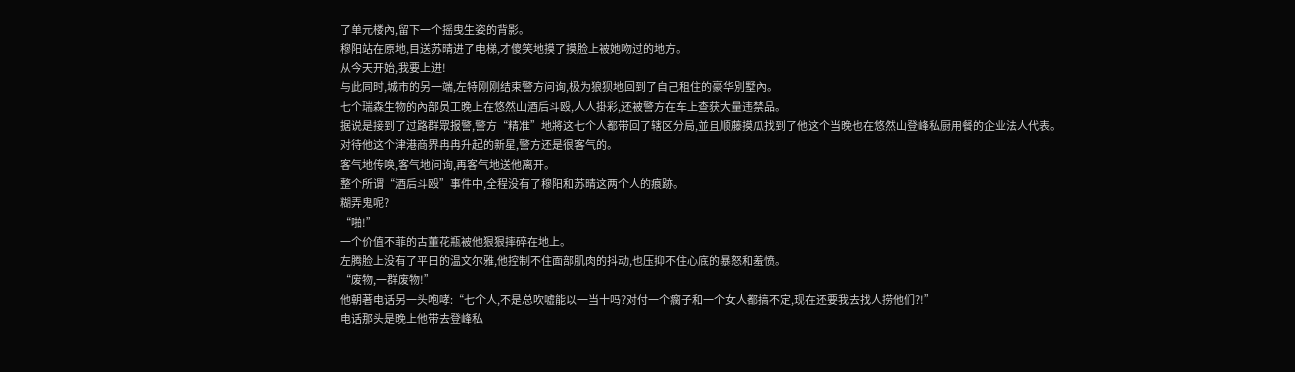了单元楼內,留下一个摇曳生姿的背影。
穆阳站在原地,目送苏晴进了电梯,才傻笑地摸了摸脸上被她吻过的地方。
从今天开始,我要上进!
与此同时,城市的另一端,左特刚刚结束警方问询,极为狼狈地回到了自己租住的豪华別墅內。
七个瑞森生物的內部员工晚上在悠然山酒后斗殴,人人掛彩,还被警方在车上查获大量违禁品。
据说是接到了过路群眾报警,警方“精准”地將这七个人都带回了辖区分局,並且顺藤摸瓜找到了他这个当晚也在悠然山登峰私厨用餐的企业法人代表。
对待他这个津港商界冉冉升起的新星,警方还是很客气的。
客气地传唤,客气地问询,再客气地送他离开。
整个所谓“酒后斗殴”事件中,全程没有了穆阳和苏晴这两个人的痕跡。
糊弄鬼呢?
“啪!”
一个价值不菲的古董花瓶被他狠狠摔碎在地上。
左腾脸上没有了平日的温文尔雅,他控制不住面部肌肉的抖动,也压抑不住心底的暴怒和羞愤。
“废物,一群废物!”
他朝著电话另一头咆哮:“七个人,不是总吹嘘能以一当十吗?对付一个瘸子和一个女人都搞不定,现在还要我去找人捞他们?!”
电话那头是晚上他带去登峰私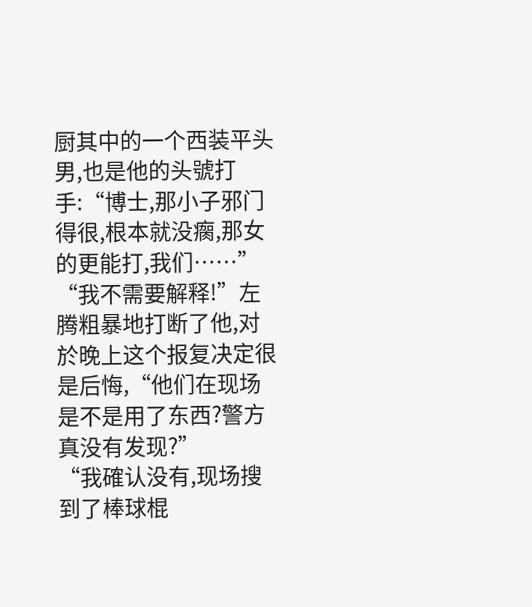厨其中的一个西装平头男,也是他的头號打手:“博士,那小子邪门得很,根本就没瘸,那女的更能打,我们……”
“我不需要解释!”左腾粗暴地打断了他,对於晚上这个报复决定很是后悔,“他们在现场是不是用了东西?警方真没有发现?”
“我確认没有,现场搜到了棒球棍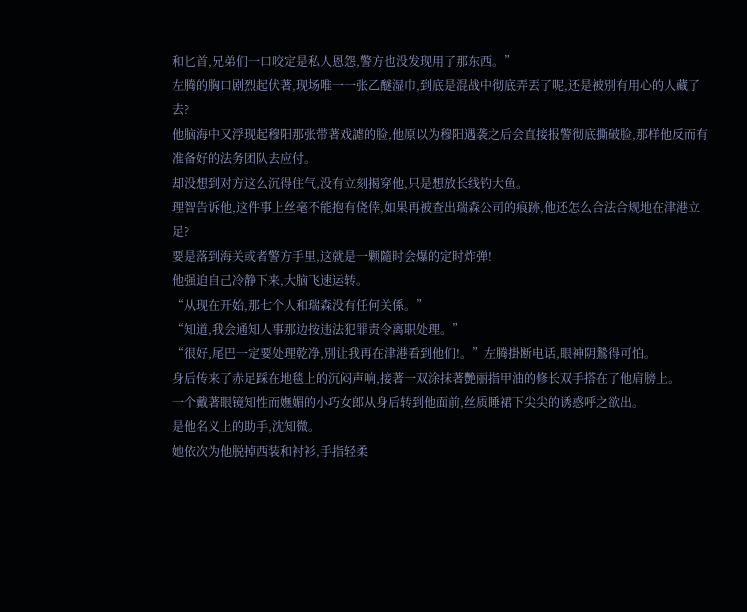和匕首,兄弟们一口咬定是私人恩怨,警方也没发现用了那东西。”
左腾的胸口剧烈起伏著,现场唯一一张乙醚湿巾,到底是混战中彻底弄丟了呢,还是被別有用心的人藏了去?
他脑海中又浮现起穆阳那张带著戏謔的脸,他原以为穆阳遇袭之后会直接报警彻底撕破脸,那样他反而有准备好的法务团队去应付。
却没想到对方这么沉得住气,没有立刻揭穿他,只是想放长线钓大鱼。
理智告诉他,这件事上丝毫不能抱有侥倖,如果再被查出瑞森公司的痕跡,他还怎么合法合规地在津港立足?
要是落到海关或者警方手里,这就是一颗隨时会爆的定时炸弹!
他强迫自己冷静下来,大脑飞速运转。
“从现在开始,那七个人和瑞森没有任何关係。”
“知道,我会通知人事那边按违法犯罪责令离职处理。”
“很好,尾巴一定要处理乾净,別让我再在津港看到他们!。”左腾掛断电话,眼神阴鷙得可怕。
身后传来了赤足踩在地毯上的沉闷声响,接著一双涂抹著艷丽指甲油的修长双手搭在了他肩膀上。
一个戴著眼镜知性而嫵媚的小巧女郎从身后转到他面前,丝质睡裙下尖尖的诱惑呼之欲出。
是他名义上的助手,沈知微。
她依次为他脱掉西装和衬衫,手指轻柔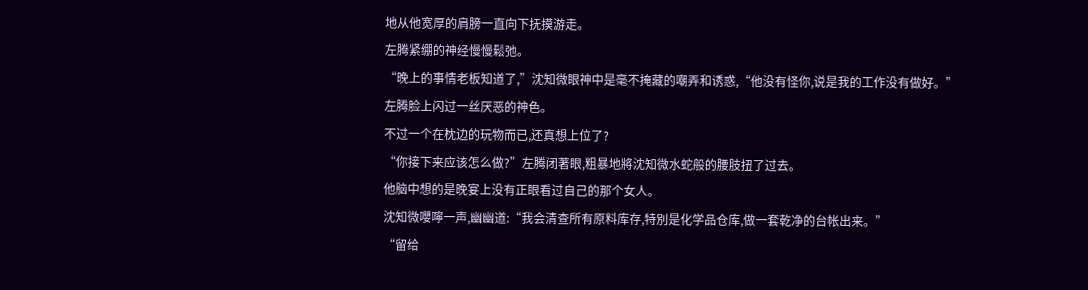地从他宽厚的肩膀一直向下抚摸游走。
左腾紧绷的神经慢慢鬆弛。
“晚上的事情老板知道了,”沈知微眼神中是毫不掩藏的嘲弄和诱惑,“他没有怪你,说是我的工作没有做好。”
左腾脸上闪过一丝厌恶的神色。
不过一个在枕边的玩物而已,还真想上位了?
“你接下来应该怎么做?”左腾闭著眼,粗暴地將沈知微水蛇般的腰肢扭了过去。
他脑中想的是晚宴上没有正眼看过自己的那个女人。
沈知微嚶嚀一声,幽幽道:“我会清查所有原料库存,特別是化学品仓库,做一套乾净的台帐出来。”
“留给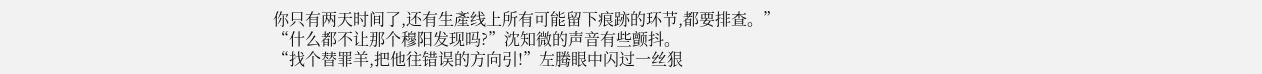你只有两天时间了,还有生產线上所有可能留下痕跡的环节,都要排查。”
“什么都不让那个穆阳发现吗?”沈知微的声音有些颤抖。
“找个替罪羊,把他往错误的方向引!”左腾眼中闪过一丝狠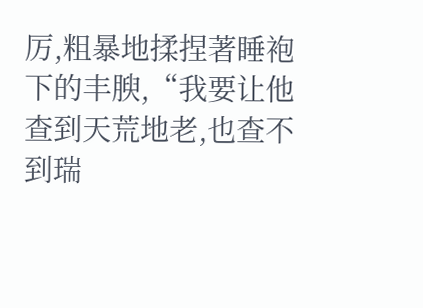厉,粗暴地揉捏著睡袍下的丰腴,“我要让他查到天荒地老,也查不到瑞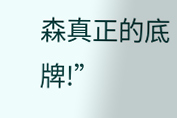森真正的底牌!”